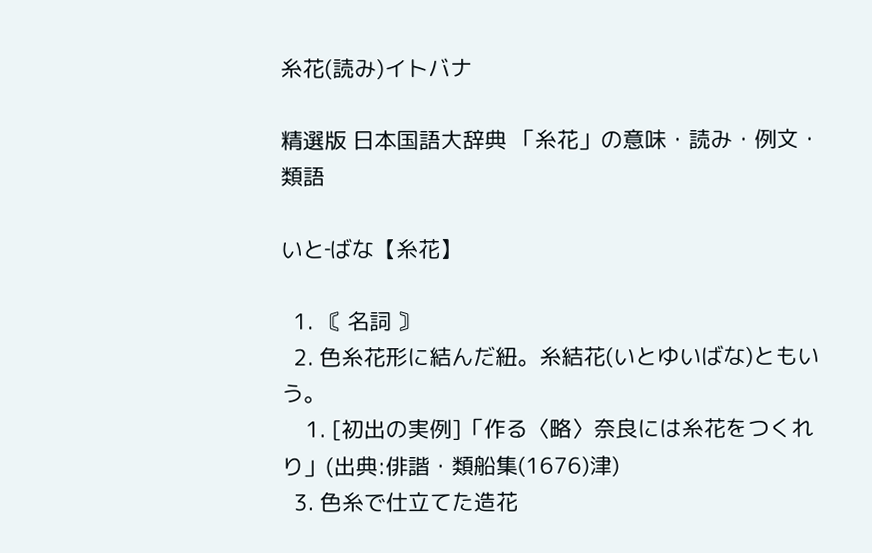糸花(読み)イトバナ

精選版 日本国語大辞典 「糸花」の意味・読み・例文・類語

いと‐ばな【糸花】

  1. 〘 名詞 〙
  2. 色糸花形に結んだ紐。糸結花(いとゆいばな)ともいう。
    1. [初出の実例]「作る〈略〉奈良には糸花をつくれり」(出典:俳諧・類船集(1676)津)
  3. 色糸で仕立てた造花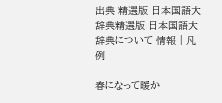出典 精選版 日本国語大辞典精選版 日本国語大辞典について 情報 | 凡例

春になって暖か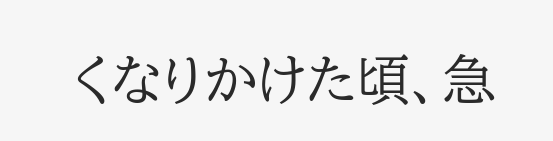くなりかけた頃、急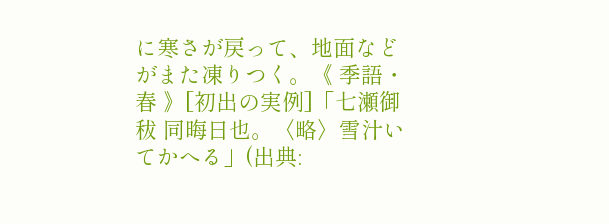に寒さが戻って、地面などがまた凍りつく。《 季語・春 》[初出の実例]「七瀬御秡 同晦日也。〈略〉雪汁いてかへる」(出典: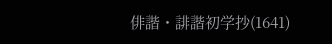俳諧・誹諧初学抄(1641)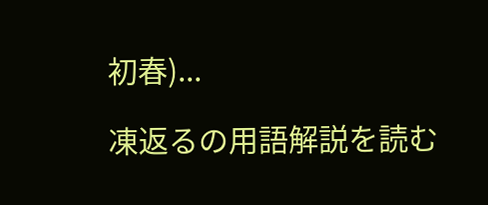初春)...

凍返るの用語解説を読む